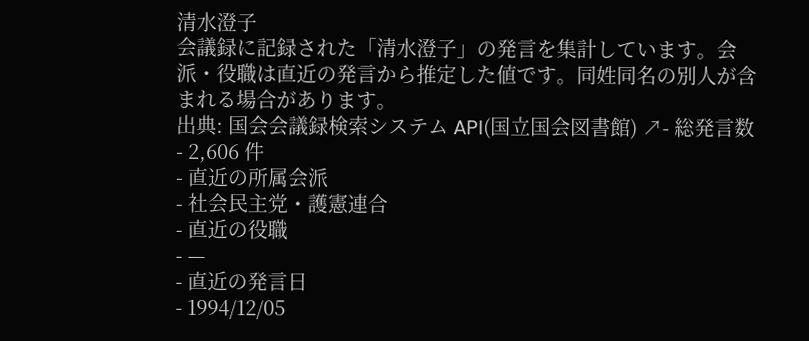清水澄子
会議録に記録された「清水澄子」の発言を集計しています。会派・役職は直近の発言から推定した値です。同姓同名の別人が含まれる場合があります。
出典: 国会会議録検索システム API(国立国会図書館) ↗- 総発言数
- 2,606 件
- 直近の所属会派
- 社会民主党・護憲連合
- 直近の役職
- —
- 直近の発言日
- 1994/12/05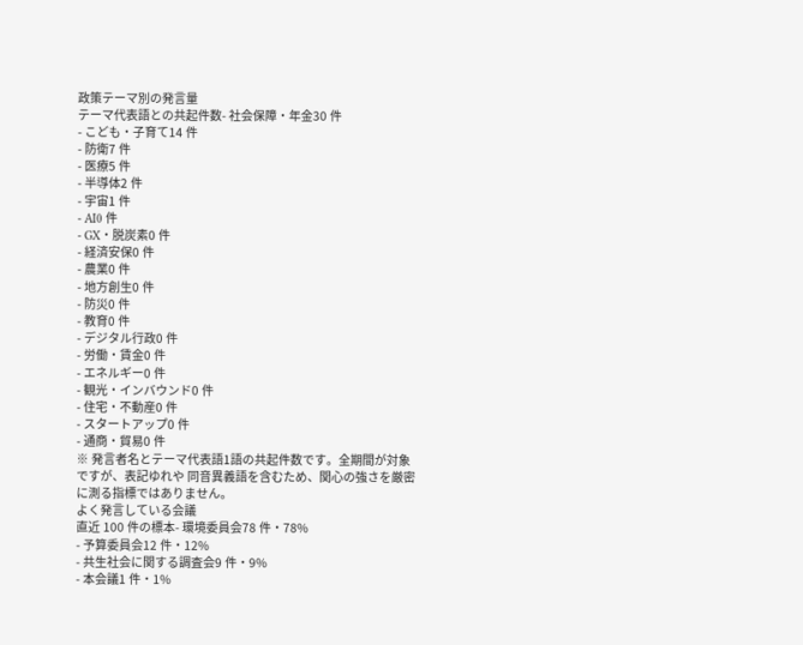政策テーマ別の発言量
テーマ代表語との共起件数- 社会保障・年金30 件
- こども・子育て14 件
- 防衛7 件
- 医療5 件
- 半導体2 件
- 宇宙1 件
- AI0 件
- GX・脱炭素0 件
- 経済安保0 件
- 農業0 件
- 地方創生0 件
- 防災0 件
- 教育0 件
- デジタル行政0 件
- 労働・賃金0 件
- エネルギー0 件
- 観光・インバウンド0 件
- 住宅・不動産0 件
- スタートアップ0 件
- 通商・貿易0 件
※ 発言者名とテーマ代表語1語の共起件数です。全期間が対象ですが、表記ゆれや 同音異義語を含むため、関心の強さを厳密に測る指標ではありません。
よく発言している会議
直近 100 件の標本- 環境委員会78 件・78%
- 予算委員会12 件・12%
- 共生社会に関する調査会9 件・9%
- 本会議1 件・1%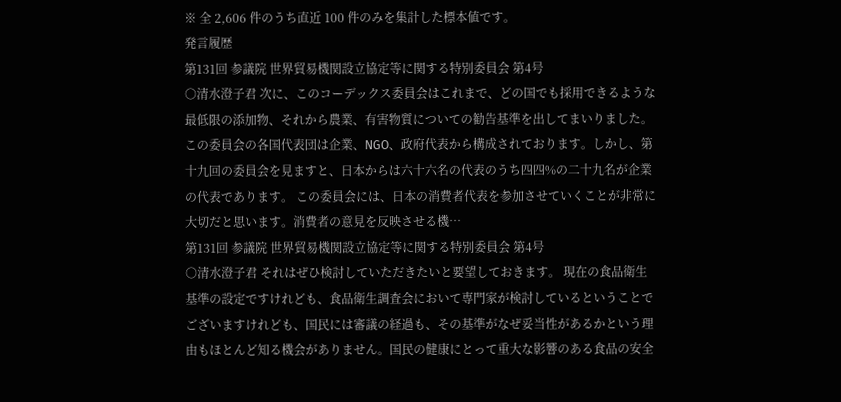※ 全 2,606 件のうち直近 100 件のみを集計した標本値です。
発言履歴
第131回 参議院 世界貿易機関設立協定等に関する特別委員会 第4号
○清水澄子君 次に、このコーデックス委員会はこれまで、どの国でも採用できるような最低限の添加物、それから農業、有害物質についての勧告基準を出してまいりました。この委員会の各国代表団は企業、NGO、政府代表から構成されております。しかし、第十九回の委員会を見ますと、日本からは六十六名の代表のうち四四%の二十九名が企業の代表であります。 この委員会には、日本の消費者代表を参加させていくことが非常に大切だと思います。消費者の意見を反映させる機…
第131回 参議院 世界貿易機関設立協定等に関する特別委員会 第4号
○清水澄子君 それはぜひ検討していただきたいと要望しておきます。 現在の食品衛生基準の設定ですけれども、食品衛生調査会において専門家が検討しているということでございますけれども、国民には審議の経過も、その基準がなぜ妥当性があるかという理由もほとんど知る機会がありません。国民の健康にとって重大な影響のある食品の安全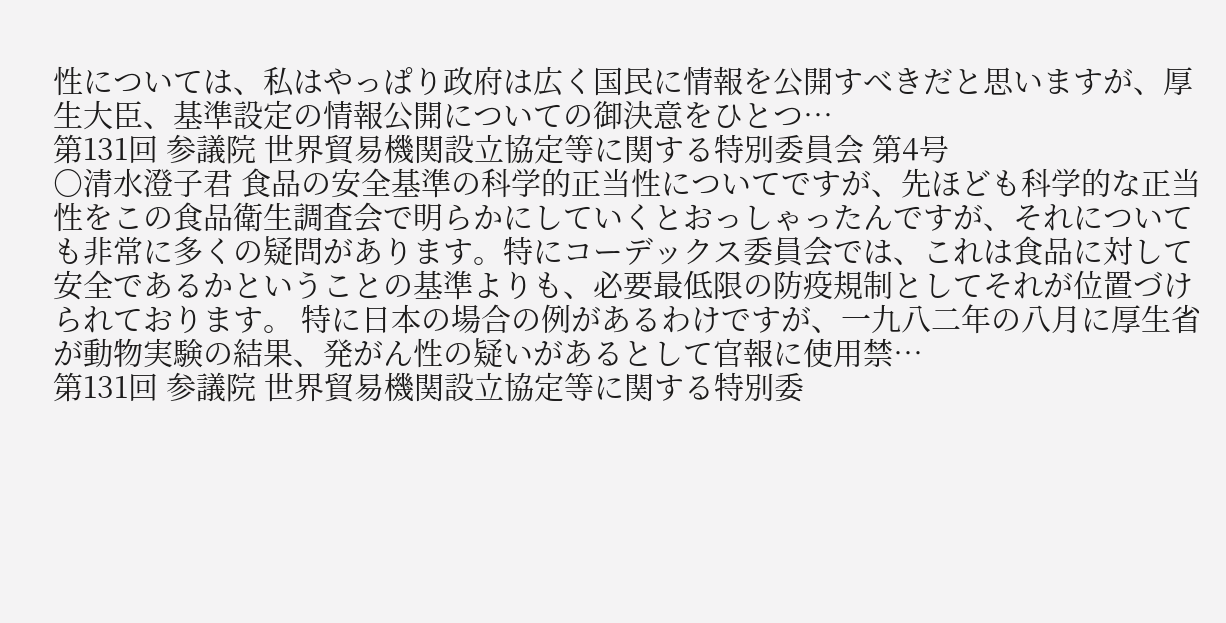性については、私はやっぱり政府は広く国民に情報を公開すべきだと思いますが、厚生大臣、基準設定の情報公開についての御決意をひとつ…
第131回 参議院 世界貿易機関設立協定等に関する特別委員会 第4号
○清水澄子君 食品の安全基準の科学的正当性についてですが、先ほども科学的な正当性をこの食品衛生調査会で明らかにしていくとおっしゃったんですが、それについても非常に多くの疑問があります。特にコーデックス委員会では、これは食品に対して安全であるかということの基準よりも、必要最低限の防疫規制としてそれが位置づけられております。 特に日本の場合の例があるわけですが、一九八二年の八月に厚生省が動物実験の結果、発がん性の疑いがあるとして官報に使用禁…
第131回 参議院 世界貿易機関設立協定等に関する特別委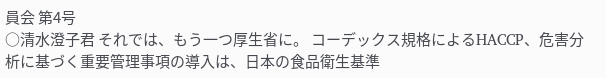員会 第4号
○清水澄子君 それでは、もう一つ厚生省に。 コーデックス規格によるHACCP、危害分析に基づく重要管理事項の導入は、日本の食品衛生基準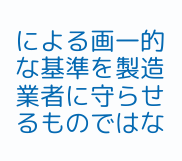による画一的な基準を製造業者に守らせるものではな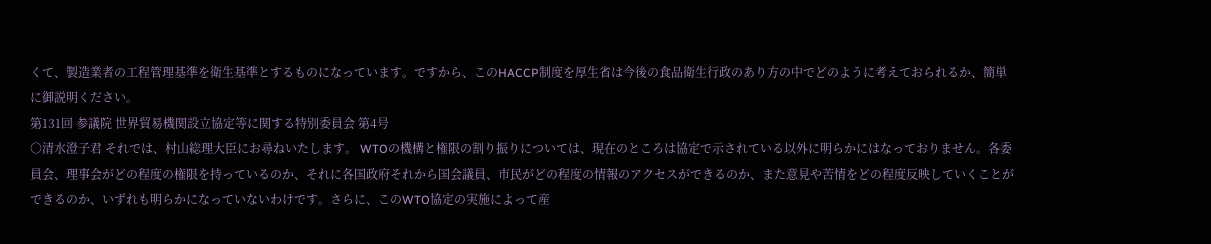くて、製造業者の工程管理基準を衛生基準とするものになっています。ですから、このHACCP制度を厚生省は今後の食品衛生行政のあり方の中でどのように考えておられるか、簡単に御説明ください。
第131回 参議院 世界貿易機関設立協定等に関する特別委員会 第4号
○清水澄子君 それでは、村山総理大臣にお尋ねいたします。 WTOの機構と権限の割り振りについては、現在のところは協定で示されている以外に明らかにはなっておりません。各委員会、理事会がどの程度の権限を持っているのか、それに各国政府それから国会議員、市民がどの程度の情報のアクセスができるのか、また意見や苦情をどの程度反映していくことができるのか、いずれも明らかになっていないわけです。さらに、このWTO協定の実施によって産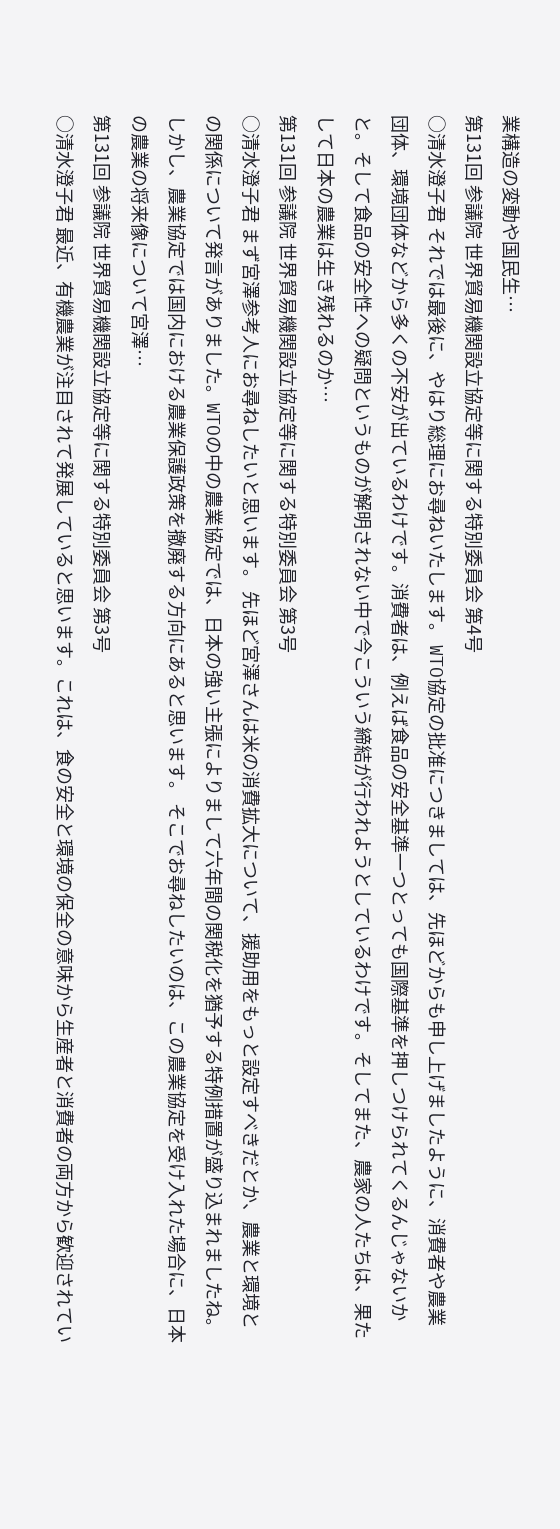業構造の変動や国民生…
第131回 参議院 世界貿易機関設立協定等に関する特別委員会 第4号
○清水澄子君 それでは最後に、やはり総理にお尋ねいたします。 WTO協定の批准につきましては、先ほどからも申し上げましたように、消費者や農業団体、環境団体などから多くの不安が出ているわけです。消費者は、例えば食品の安全基準一つとっても国際基準を押しつけられてくるんじゃないかと。そして食品の安全性への疑問というものが解明されない中で今こういう締結が行われようとしているわけです。そしてまた、農家の人たちは、果たして日本の農業は生き残れるのか…
第131回 参議院 世界貿易機関設立協定等に関する特別委員会 第3号
○清水澄子君 まず宮澤参考人にお尋ねしたいと思います。 先ほど宮澤さんは米の消費拡大について、援助用をもっと設定すべきだとか、農業と環境との関係について発言がありました。WTOの中の農業協定では、日本の強い主張によりまして六年間の関税化を猶予する特例措置が盛り込まれましたね。しかし、農業協定では国内における農業保護政策を撤廃する方向にあると思います。 そこでお尋ねしたいのは、この農業協定を受け入れた場合に、日本の農業の将来像について宮澤…
第131回 参議院 世界貿易機関設立協定等に関する特別委員会 第3号
○清水澄子君 最近、有機農業が注目されて発展していると思います。これは、食の安全と環境の保全の意味から生産者と消費者の両方から歓迎されてい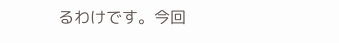るわけです。今回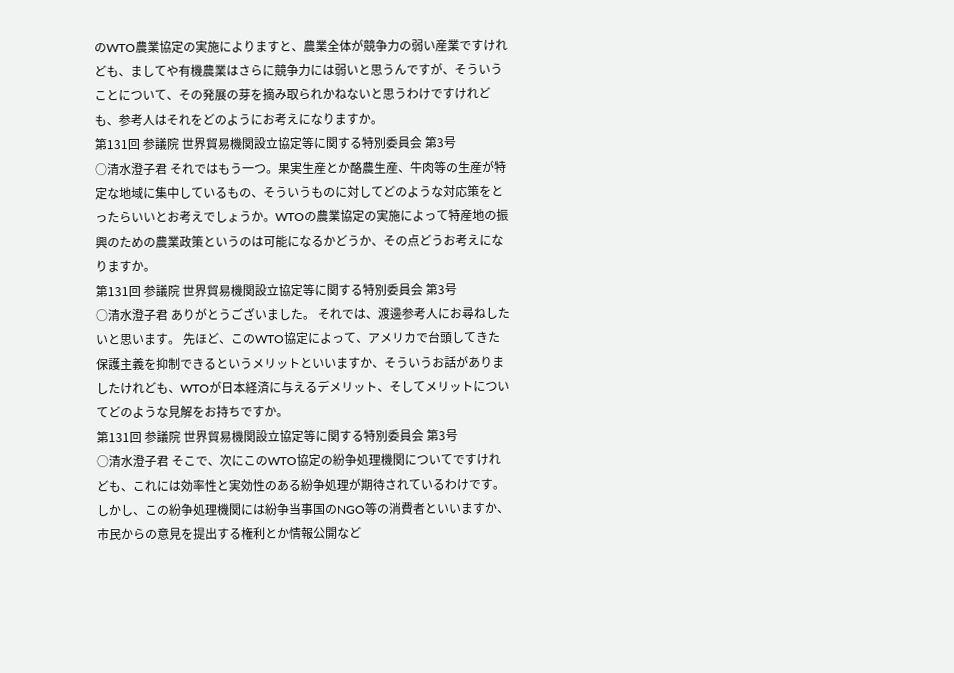のWTO農業協定の実施によりますと、農業全体が競争力の弱い産業ですけれども、ましてや有機農業はさらに競争力には弱いと思うんですが、そういうことについて、その発展の芽を摘み取られかねないと思うわけですけれども、参考人はそれをどのようにお考えになりますか。
第131回 参議院 世界貿易機関設立協定等に関する特別委員会 第3号
○清水澄子君 それではもう一つ。果実生産とか酪農生産、牛肉等の生産が特定な地域に集中しているもの、そういうものに対してどのような対応策をとったらいいとお考えでしょうか。WTOの農業協定の実施によって特産地の振興のための農業政策というのは可能になるかどうか、その点どうお考えになりますか。
第131回 参議院 世界貿易機関設立協定等に関する特別委員会 第3号
○清水澄子君 ありがとうございました。 それでは、渡邊参考人にお尋ねしたいと思います。 先ほど、このWTO協定によって、アメリカで台頭してきた保護主義を抑制できるというメリットといいますか、そういうお話がありましたけれども、WTOが日本経済に与えるデメリット、そしてメリットについてどのような見解をお持ちですか。
第131回 参議院 世界貿易機関設立協定等に関する特別委員会 第3号
○清水澄子君 そこで、次にこのWTO協定の紛争処理機関についてですけれども、これには効率性と実効性のある紛争処理が期待されているわけです。しかし、この紛争処理機関には紛争当事国のNGO等の消費者といいますか、市民からの意見を提出する権利とか情報公開など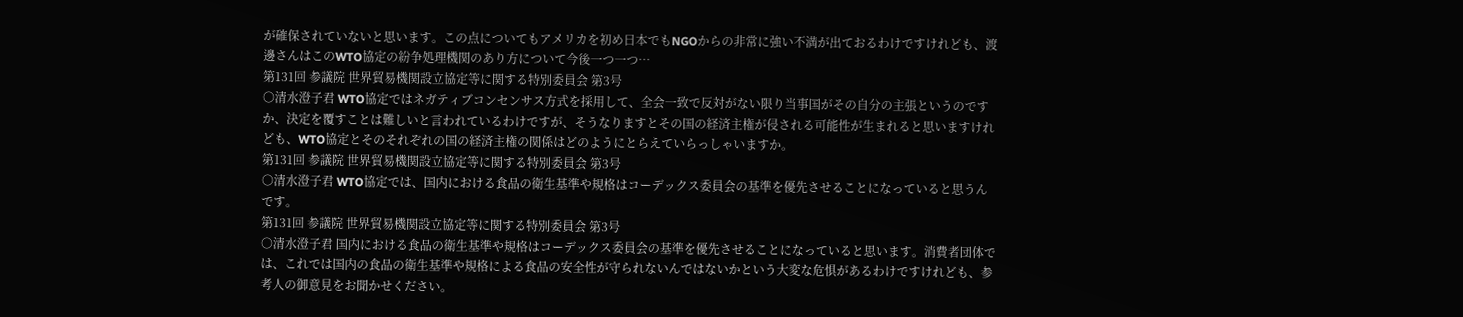が確保されていないと思います。この点についてもアメリカを初め日本でもNGOからの非常に強い不満が出ておるわけですけれども、渡邊さんはこのWTO協定の紛争処理機関のあり方について今後一つ一つ…
第131回 参議院 世界貿易機関設立協定等に関する特別委員会 第3号
○清水澄子君 WTO協定ではネガティブコンセンサス方式を採用して、全会一致で反対がない限り当事国がその自分の主張というのですか、決定を覆すことは難しいと言われているわけですが、そうなりますとその国の経済主権が侵される可能性が生まれると思いますけれども、WTO協定とそのそれぞれの国の経済主権の関係はどのようにとらえていらっしゃいますか。
第131回 参議院 世界貿易機関設立協定等に関する特別委員会 第3号
○清水澄子君 WTO協定では、国内における食品の衛生基準や規格はコーデックス委員会の基準を優先させることになっていると思うんです。
第131回 参議院 世界貿易機関設立協定等に関する特別委員会 第3号
○清水澄子君 国内における食品の衛生基準や規格はコーデックス委員会の基準を優先させることになっていると思います。消費者団体では、これでは国内の食品の衛生基準や規格による食品の安全性が守られないんではないかという大変な危惧があるわけですけれども、参考人の御意見をお聞かせください。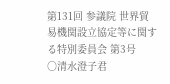第131回 参議院 世界貿易機関設立協定等に関する特別委員会 第3号
○清水澄子君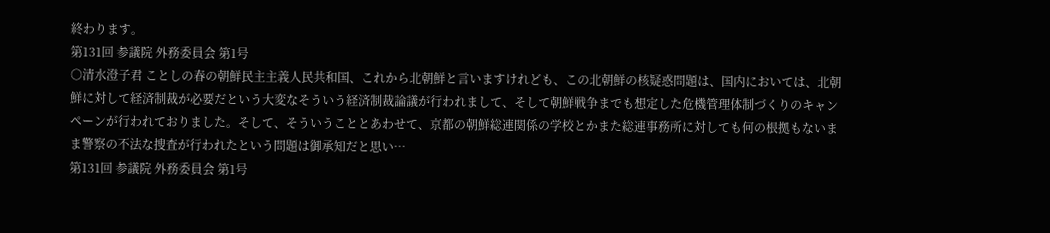終わります。
第131回 参議院 外務委員会 第1号
○清水澄子君 ことしの春の朝鮮民主主義人民共和国、これから北朝鮮と言いますけれども、この北朝鮮の核疑惑問題は、国内においては、北朝鮮に対して経済制裁が必要だという大変なそういう経済制裁論議が行われまして、そして朝鮮戦争までも想定した危機管理体制づくりのキャンペーンが行われておりました。そして、そういうこととあわせて、京都の朝鮮総連関係の学校とかまた総連事務所に対しても何の根拠もないまま警察の不法な捜査が行われたという問題は御承知だと思い…
第131回 参議院 外務委員会 第1号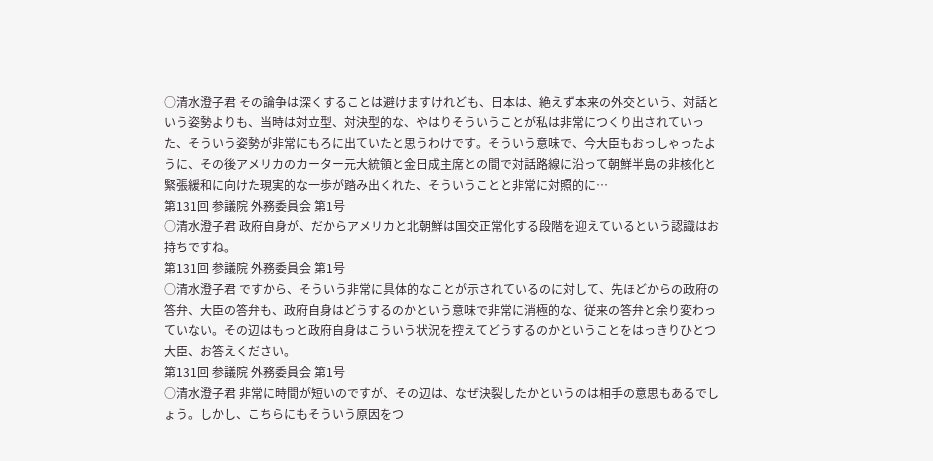○清水澄子君 その論争は深くすることは避けますけれども、日本は、絶えず本来の外交という、対話という姿勢よりも、当時は対立型、対決型的な、やはりそういうことが私は非常につくり出されていった、そういう姿勢が非常にもろに出ていたと思うわけです。そういう意味で、今大臣もおっしゃったように、その後アメリカのカーター元大統領と金日成主席との間で対話路線に沿って朝鮮半島の非核化と緊張緩和に向けた現実的な一歩が踏み出くれた、そういうことと非常に対照的に…
第131回 参議院 外務委員会 第1号
○清水澄子君 政府自身が、だからアメリカと北朝鮮は国交正常化する段階を迎えているという認識はお持ちですね。
第131回 参議院 外務委員会 第1号
○清水澄子君 ですから、そういう非常に具体的なことが示されているのに対して、先ほどからの政府の答弁、大臣の答弁も、政府自身はどうするのかという意味で非常に消極的な、従来の答弁と余り変わっていない。その辺はもっと政府自身はこういう状況を控えてどうするのかということをはっきりひとつ大臣、お答えください。
第131回 参議院 外務委員会 第1号
○清水澄子君 非常に時間が短いのですが、その辺は、なぜ決裂したかというのは相手の意思もあるでしょう。しかし、こちらにもそういう原因をつ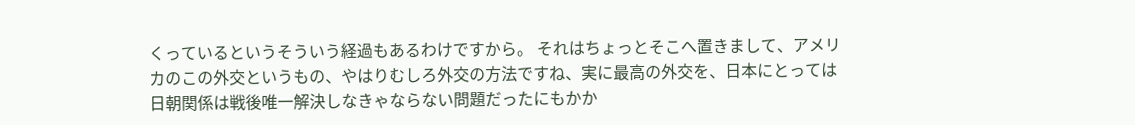くっているというそういう経過もあるわけですから。 それはちょっとそこへ置きまして、アメリカのこの外交というもの、やはりむしろ外交の方法ですね、実に最高の外交を、日本にとっては日朝関係は戦後唯一解決しなきゃならない問題だったにもかか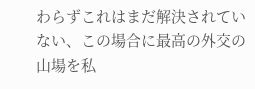わらずこれはまだ解決されていない、この場合に最高の外交の山場を私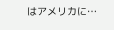はアメリカに…